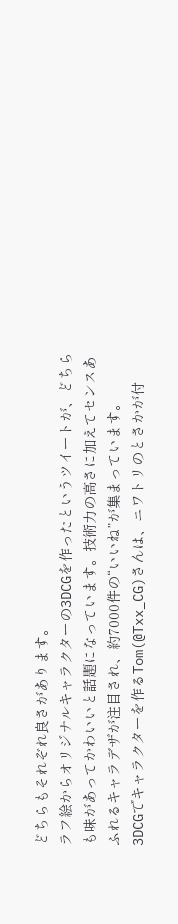どちらもそれぞれ良さがあります。
ラフ絵からオリジナルキャラクターの3DCGを作ったというツイートが、どちらも味があってかわいいと話題になっています。技術力の高さに加えてセンスあふれるキャラデザが注目され、約7000件の“いいね”が集まっています。
3DCGでキャラクターを作るTom(@Txx_CG)さんは、ニワトリのとさかが付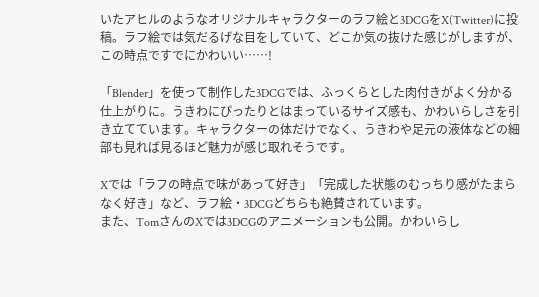いたアヒルのようなオリジナルキャラクターのラフ絵と3DCGをX(Twitter)に投稿。ラフ絵では気だるげな目をしていて、どこか気の抜けた感じがしますが、この時点ですでにかわいい……!

「Blender」を使って制作した3DCGでは、ふっくらとした肉付きがよく分かる仕上がりに。うきわにぴったりとはまっているサイズ感も、かわいらしさを引き立てています。キャラクターの体だけでなく、うきわや足元の液体などの細部も見れば見るほど魅力が感じ取れそうです。

Xでは「ラフの時点で味があって好き」「完成した状態のむっちり感がたまらなく好き」など、ラフ絵・3DCGどちらも絶賛されています。
また、TomさんのXでは3DCGのアニメーションも公開。かわいらし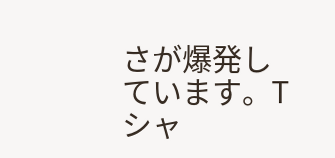さが爆発しています。Tシャ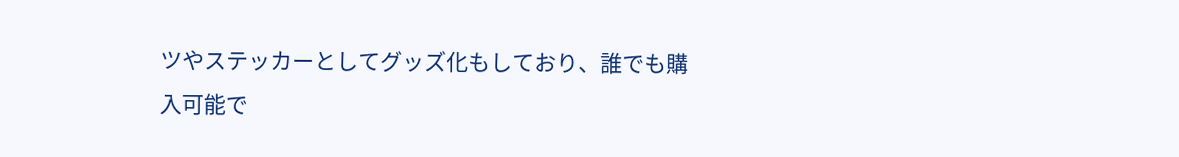ツやステッカーとしてグッズ化もしており、誰でも購入可能で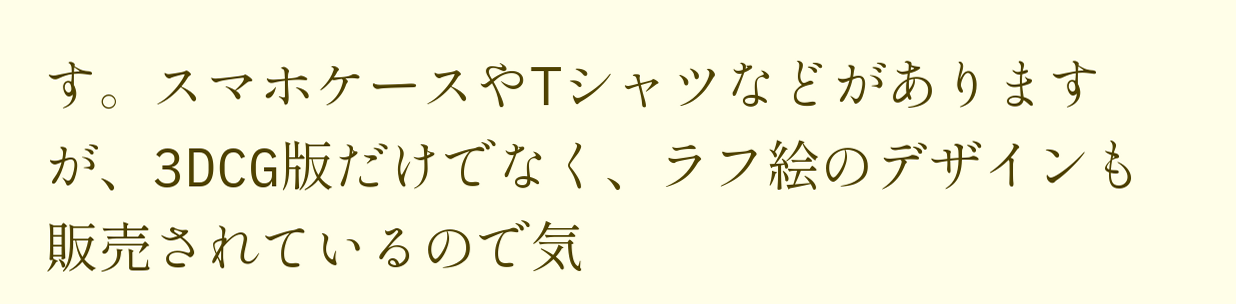す。スマホケースやTシャツなどがありますが、3DCG版だけでなく、ラフ絵のデザインも販売されているので気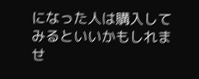になった人は購入してみるといいかもしれませ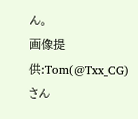ん。
画像提供:Tom(@Txx_CG)さん